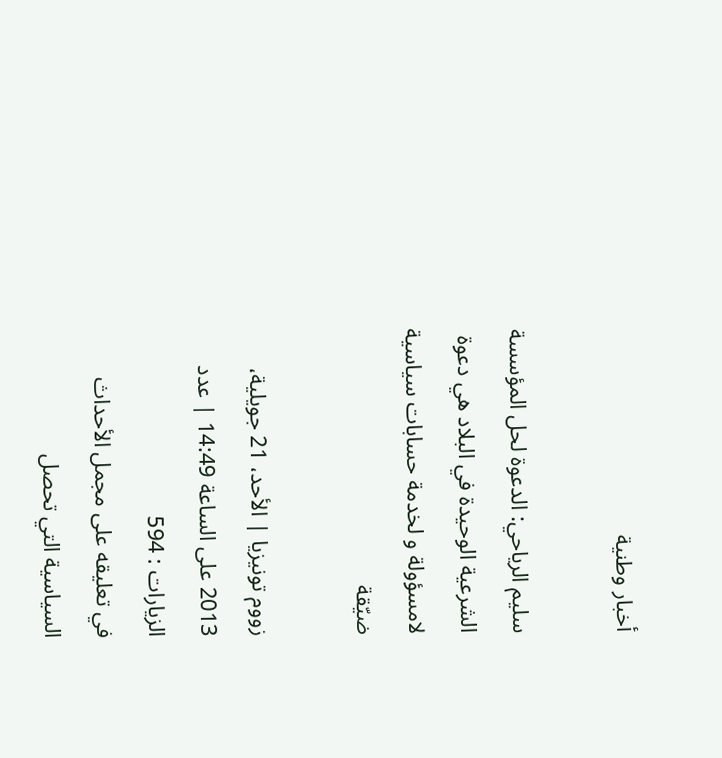أخبار وطنية

سليم الرياحي: الدعوة لحل المؤسسة الشرعية الوحيدة في البلاد هي دعوة لامسؤولة و لخدمة حسابات سياسية ضيّقة

زووم تونيزيا | الأحد، 21 جويلية، 2013 على الساعة 14:49 | عدد الزيارات : 594
في تعليقه على مجمل الأحداث السياسية التي تحصل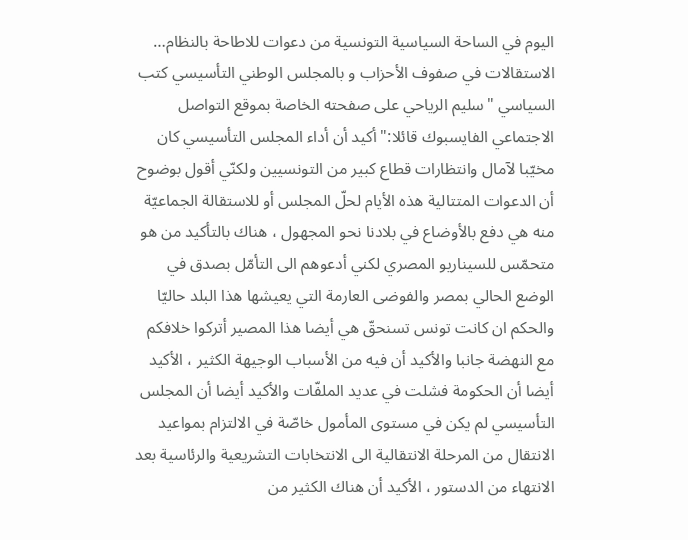اليوم في الساحة السياسية التونسية من دعوات للاطاحة بالنظام…
الاستقالات في صفوف الأحزاب و بالمجلس الوطني التأسيسي كتب السياسي "سليم الرياحي على صفحته الخاصة بموقع التواصل الاجتماعي الفايسبوك قائلا:" أكيد أن أداء المجلس التأسيسي كان مخيّبا لآمال وانتظارات قطاع كبير من التونسيين ولكنّي أقول بوضوح أن الدعوات المتتالية هذه الأيام لحلّ المجلس أو للاستقالة الجماعيّة منه هي دفع بالأوضاع في بلادنا نحو المجهول ، هناك بالتأكيد من هو متحمّس للسيناريو المصري لكني أدعوهم الى التأمّل بصدق في الوضع الحالي بمصر والفوضى العارمة التي يعيشها هذا البلد حاليّا والحكم ان كانت تونس تسنحقّ هي أيضا هذا المصير أتركوا خلافكم مع النهضة جانبا والأكيد أن فيه من الأسباب الوجيهة الكثير ، الأكيد أيضا أن الحكومة فشلت في عديد الملفّات والأكيد أيضا أن المجلس التأسيسي لم يكن في مستوى المأمول خاصّة في الالتزام بمواعيد الانتقال من المرحلة الانتقالية الى الانتخابات التشريعية والرئاسية بعد الانتهاء من الدستور ، الأكيد أن هناك الكثير من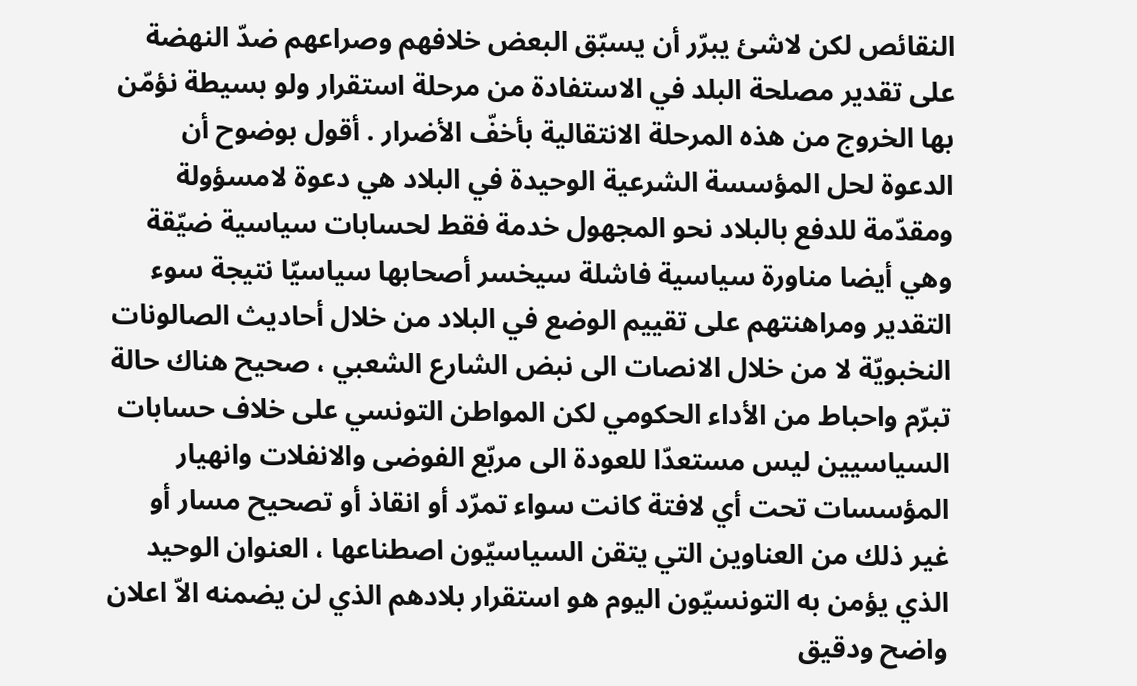النقائص لكن لاشئ يبرّر أن يسبّق البعض خلافهم وصراعهم ضدّ النهضة على تقدير مصلحة البلد في الاستفادة من مرحلة استقرار ولو بسيطة نؤمّن بها الخروج من هذه المرحلة الانتقالية بأخفّ الأضرار . أقول بوضوح أن الدعوة لحل المؤسسة الشرعية الوحيدة في البلاد هي دعوة لامسؤولة ومقدّمة للدفع بالبلاد نحو المجهول خدمة فقط لحسابات سياسية ضيّقة وهي أيضا مناورة سياسية فاشلة سيخسر أصحابها سياسيّا نتيجة سوء التقدير ومراهنتهم على تقييم الوضع في البلاد من خلال أحاديث الصالونات النخبويّة لا من خلال الانصات الى نبض الشارع الشعبي ، صحيح هناك حالة تبرّم واحباط من الأداء الحكومي لكن المواطن التونسي على خلاف حسابات السياسيين ليس مستعدّا للعودة الى مربّع الفوضى والانفلات وانهيار المؤسسات تحت أي لافتة كانت سواء تمرّد أو انقاذ أو تصحيح مسار أو غير ذلك من العناوين التي يتقن السياسيّون اصطناعها ، العنوان الوحيد الذي يؤمن به التونسيّون اليوم هو استقرار بلادهم الذي لن يضمنه الاّ اعلان واضح ودقيق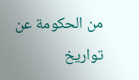من الحكومة عن تواريخ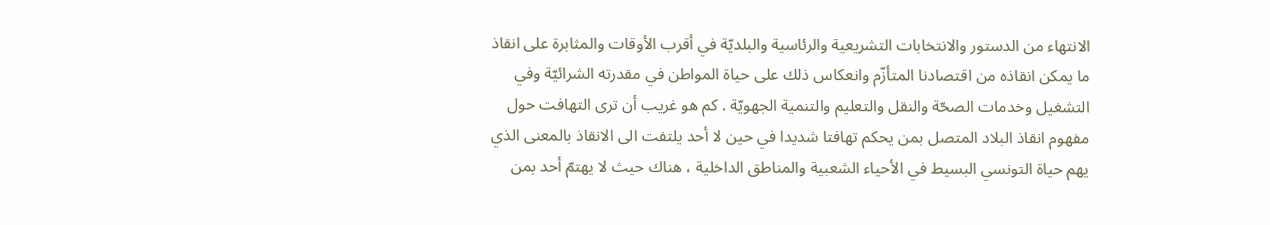الانتهاء من الدستور والانتخابات التشريعية والرئاسية والبلديّة في أقرب الأوقات والمثابرة على انقاذ ما يمكن انقاذه من اقتصادنا المتأزّم وانعكاس ذلك على حياة المواطن في مقدرته الشرائيّة وفي التشغيل وخدمات الصحّة والنقل والتعليم والتنمية الجهويّة . كم هو غريب أن ترى التهافت حول مفهوم انقاذ البلاد المتصل بمن يحكم تهافتا شديدا في حين لا أحد يلتفت الى الانقاذ بالمعنى الذي يهم حياة التونسي البسيط في الأحياء الشعبية والمناطق الداخلية ، هناك حيث لا يهتمّ أحد بمن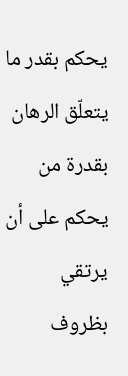يحكم بقدر ما يتعلّق الرهان بقدرة من يحكم على أن يرتقي بظروف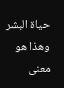حياة البشر وهذا هو معنى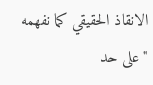الانقاذ الحقيقي كما نفهمه " على حد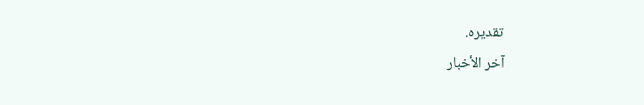تقديره.
آخر الأخبار